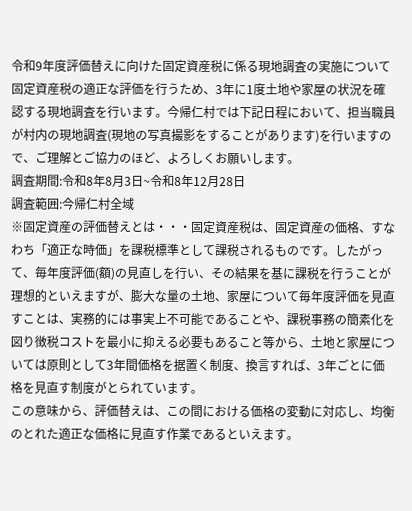令和9年度評価替えに向けた固定資産税に係る現地調査の実施について
固定資産税の適正な評価を行うため、3年に1度土地や家屋の状況を確認する現地調査を行います。今帰仁村では下記日程において、担当職員が村内の現地調査(現地の写真撮影をすることがあります)を行いますので、ご理解とご協力のほど、よろしくお願いします。
調査期間:令和8年8月3日~令和8年12月28日
調査範囲:今帰仁村全域
※固定資産の評価替えとは・・・固定資産税は、固定資産の価格、すなわち「適正な時価」を課税標準として課税されるものです。したがって、毎年度評価(額)の見直しを行い、その結果を基に課税を行うことが理想的といえますが、膨大な量の土地、家屋について毎年度評価を見直すことは、実務的には事実上不可能であることや、課税事務の簡素化を図り徴税コストを最小に抑える必要もあること等から、土地と家屋については原則として3年間価格を据置く制度、換言すれば、3年ごとに価格を見直す制度がとられています。
この意味から、評価替えは、この間における価格の変動に対応し、均衡のとれた適正な価格に見直す作業であるといえます。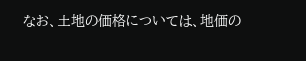なお、土地の価格については、地価の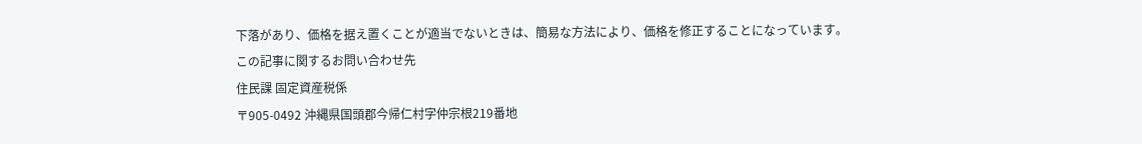下落があり、価格を据え置くことが適当でないときは、簡易な方法により、価格を修正することになっています。
この記事に関するお問い合わせ先
住民課 固定資産税係
〒905-0492 沖縄県国頭郡今帰仁村字仲宗根219番地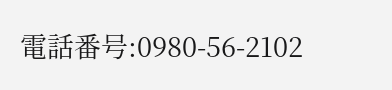電話番号:0980-56-2102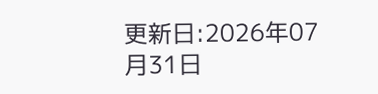更新日:2026年07月31日